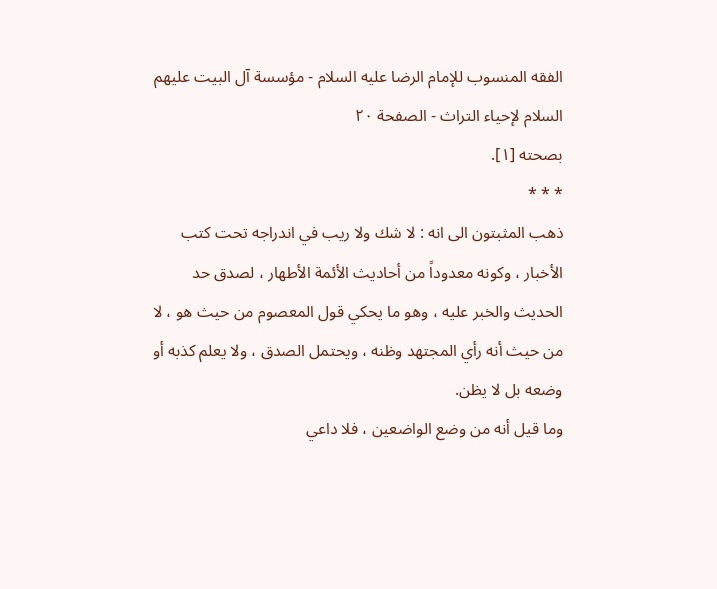الفقه المنسوب للإمام الرضا عليه السلام - مؤسسة آل البيت عليهم السلام لإحياء التراث - الصفحة ٢٠
بصحته [١].
* * *
ذهب المثبتون الى انه : لا شك ولا ريب في اندراجه تحت كتب الأخبار ، وكونه معدوداً من أحاديث الأئمة الأطهار ، لصدق حد الحديث والخبر عليه ، وهو ما يحكي قول المعصوم من حيث هو ، لا من حيث أنه رأي المجتهد وظنه ، ويحتمل الصدق ، ولا يعلم كذبه أو وضعه بل لا يظن.
وما قيل أنه من وضع الواضعين ، فلا داعي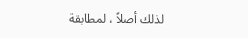لذلك أصلاً ، لمطابقة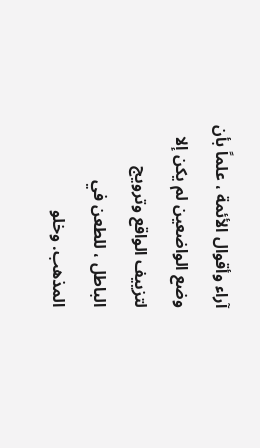آراء وأقوال الأئمة ، علماً بأن وضع الواضعين لم يكن إلا لتزييف الواقع وترويج الباطل ، للطعن في المذهب. وخلو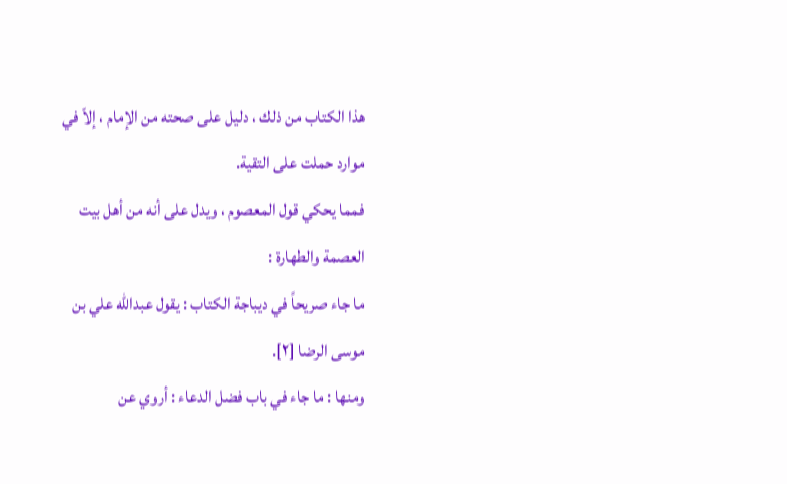هذا الكتاب من ذلك ، دليل على صحته من الإمام ، إلاّ في موارد حملت على التقية.
فمما يحكي قول المعصوم ، ويدل على أنه من أهل بيت العصمة والطهارة :
ما جاء صريحاً في ديباجة الكتاب : يقول عبدالله علي بن موسى الرضا [٢].
ومنها : ما جاء في باب فضل الدعاء : أروي عن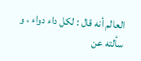العالم أنه قال : لكل داء دواء ، و سألته عن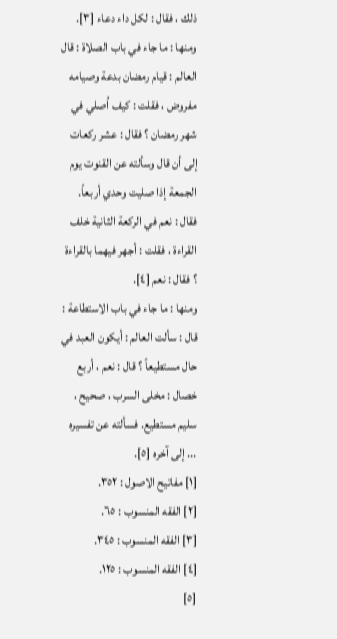ذلك ، فقال : لكل داء دعاء [٣].
ومنها : ما جاء في باب الصلاة : قال العالم : قيام رمضان بدعة وصيامه مفروض ، فقلت : كيف اُصلي في شهر رمضان ؟ فقال : عشر ركعات إلى أن قال وسألته عن القنوت يوم الجمعة إذا صليت وحدي أربعاً. فقال : نعم في الركعة الثانية خلف القراءة ، فقلت : أجهر فيهما بالقراءة ؟ فقال : نعم [٤].
ومنها : ما جاء في باب الاستطاعة : قال : سألت العالم : أيكون العبد في حال مستطيعاً ؟ قال : نعم ، أربع خصال : مخلى السرب ، صحيح ، سليم مستطيع. فسألته عن تفسيره ... إلى آخره [٥].
[١] مفاتيح الاصول : ٣٥٢.
[٢] الفقه المنسوب : ٦٥.
[٣] الفقه المنسوب : ٣٤٥.
[٤] الفقه المنسوب : ١٢٥.
[٥]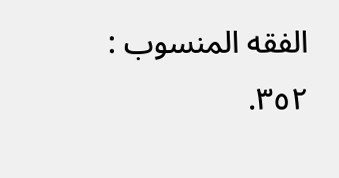الفقه المنسوب : ٣٥٢.